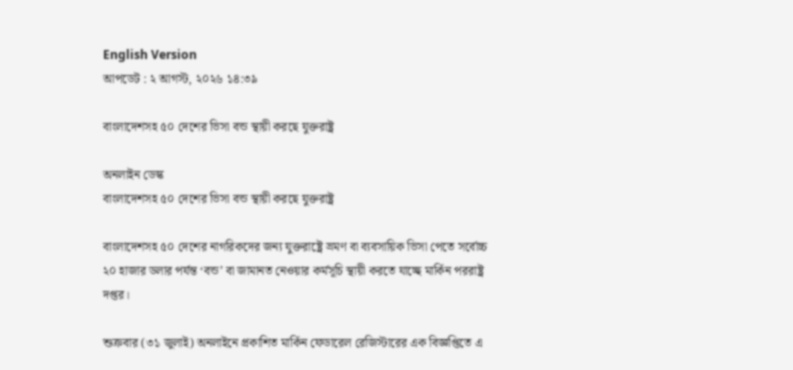English Version
আপডেট : ২ আগস্ট, ২০২৬ ১৪:৩৯

বাংলাদেশসহ ৫০ দেশের ভিসা বন্ড স্থায়ী করছে যুক্তরাষ্ট্র

অনলাইন ডেস্ক
বাংলাদেশসহ ৫০ দেশের ভিসা বন্ড স্থায়ী করছে যুক্তরাষ্ট্র

বাংলাদেশসহ ৫০ দেশের নাগরিকদের জন্য যুক্তরাষ্ট্রে ভ্রমণ বা ব্যবসায়িক ভিসা পেতে সর্বোচ্চ ২০ হাজার ডলার পর্যন্ত ‘বন্ড’ বা জামানত নেওয়ার কর্মসূচি স্থায়ী করতে যাচ্ছে মার্কিন পররাষ্ট্র দপ্তর।

শুক্রবার (৩১ জুলাই) অনলাইনে প্রকাশিত মার্কিন ফেডারেল রেজিস্টারের এক বিজ্ঞপ্তিতে এ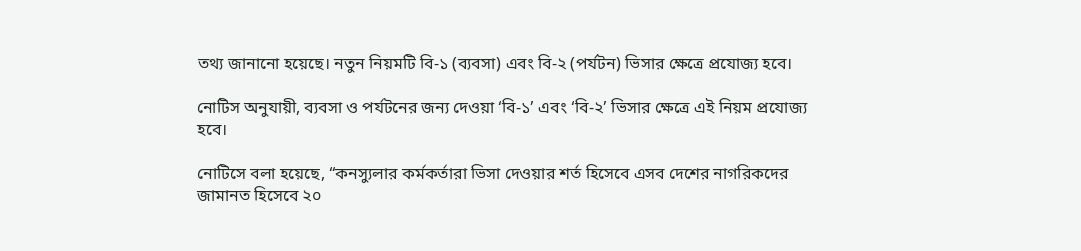তথ্য জানানো হয়েছে। নতুন নিয়মটি বি-১ (ব্যবসা) এবং বি-২ (পর্যটন) ভিসার ক্ষেত্রে প্রযোজ্য হবে।

নোটিস অনুযায়ী, ব্যবসা ও পর্যটনের জন্য দেওয়া ‘বি-১’ এবং ‘বি-২’ ভিসার ক্ষেত্রে এই নিয়ম প্রযোজ্য হবে।

নোটিসে বলা হয়েছে, “কনস্যুলার কর্মকর্তারা ভিসা দেওয়ার শর্ত হিসেবে এসব দেশের নাগরিকদের জামানত হিসেবে ২০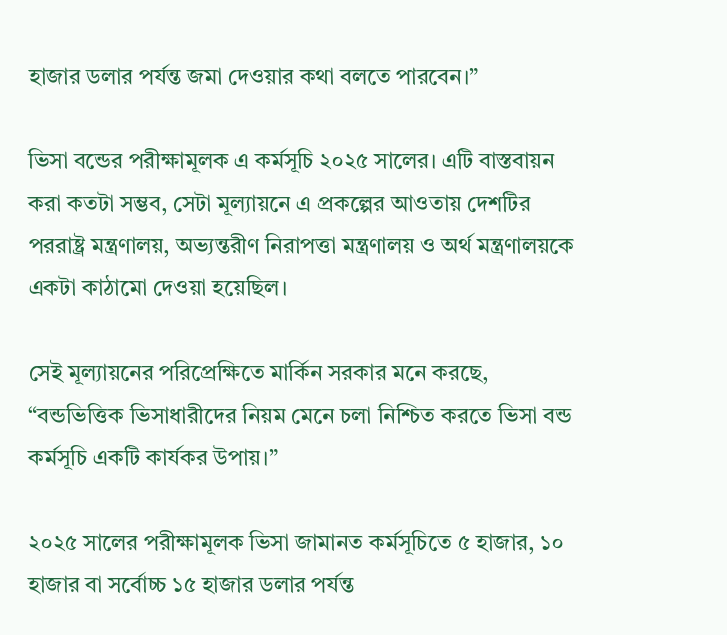হাজার ডলার পর্যন্ত জমা দেওয়ার কথা বলতে পারবেন।”

ভিসা বন্ডের পরীক্ষামূলক এ কর্মসূচি ২০২৫ সালের। এটি বাস্তবায়ন করা কতটা সম্ভব, সেটা মূল্যায়নে এ প্রকল্পের আওতায় দেশটির পররাষ্ট্র মন্ত্রণালয়, অভ্যন্তরীণ নিরাপত্তা মন্ত্রণালয় ও অর্থ মন্ত্রণালয়কে একটা কাঠামো দেওয়া হয়েছিল।

সেই মূল্যায়নের পরিপ্রেক্ষিতে মার্কিন সরকার মনে করছে, “বন্ডভিত্তিক ভিসাধারীদের নিয়ম মেনে চলা নিশ্চিত করতে ভিসা বন্ড কর্মসূচি একটি কার্যকর উপায়।”

২০২৫ সালের পরীক্ষামূলক ভিসা জামানত কর্মসূচিতে ৫ হাজার, ১০ হাজার বা সর্বোচ্চ ১৫ হাজার ডলার পর্যন্ত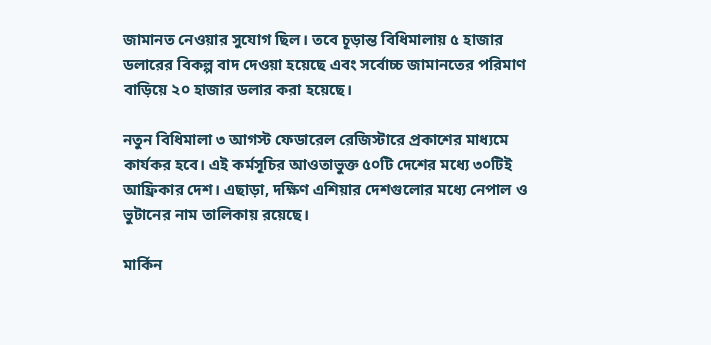জামানত নেওয়ার সুযোগ ছিল। তবে চূড়ান্ত বিধিমালায় ৫ হাজার ডলারের বিকল্প বাদ দেওয়া হয়েছে এবং সর্বোচ্চ জামানতের পরিমাণ বাড়িয়ে ২০ হাজার ডলার করা হয়েছে।

নতুন বিধিমালা ৩ আগস্ট ফেডারেল রেজিস্টারে প্রকাশের মাধ্যমে কার্যকর হবে। এই কর্মসূচির আওতাভুক্ত ৫০টি দেশের মধ্যে ৩০টিই আফ্রিকার দেশ। এছাড়া, দক্ষিণ এশিয়ার দেশগুলোর মধ্যে নেপাল ও ভুটানের নাম তালিকায় রয়েছে।

মার্কিন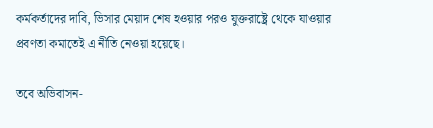কর্মকর্তাদের দাবি, ভিসার মেয়াদ শেষ হওয়ার পরও যুক্তরাষ্ট্রে থেকে যাওয়ার প্রবণতা কমাতেই এ নীতি নেওয়া হয়েছে।

তবে অভিবাসন-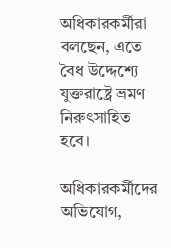অধিকারকর্মীরা বলছেন, এতে বৈধ উদ্দেশ্যে যুক্তরাষ্ট্রে ভ্রমণ নিরুৎসাহিত হবে।

অধিকারকর্মীদের অভিযোগ,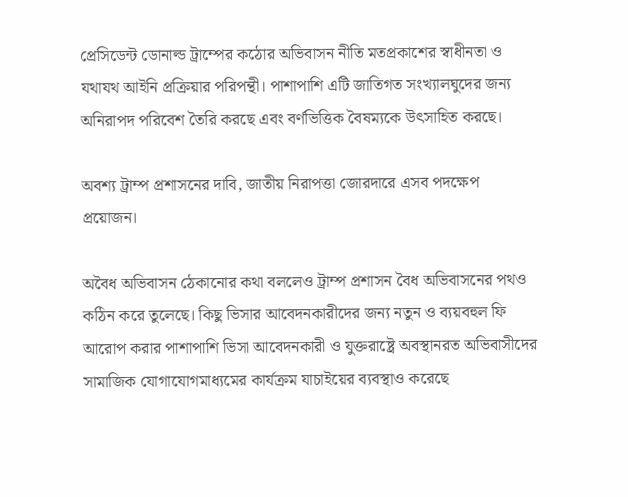প্রেসিডেন্ট ডোনাল্ড ট্রাম্পের কঠোর অভিবাসন নীতি মতপ্রকাশের স্বাধীনতা ও যথাযথ আইনি প্রক্রিয়ার পরিপন্থী। পাশাপাশি এটি জাতিগত সংখ্যালঘুদের জন্য অনিরাপদ পরিবেশ তৈরি করছে এবং বর্ণভিত্তিক বৈষম্যকে উৎসাহিত করছে।

অবশ্য ট্রাম্প প্রশাসনের দাবি, জাতীয় নিরাপত্তা জোরদারে এসব পদক্ষেপ প্রয়োজন।

অবৈধ অভিবাসন ঠেকানোর কথা বললেও ট্রাম্প প্রশাসন বৈধ অভিবাসনের পথও কঠিন করে তুলেছে। কিছু ভিসার আবেদনকারীদের জন্য নতুন ও ব্যয়বহুল ফি আরোপ করার পাশাপাশি ভিসা আবেদনকারী ও যুক্তরাষ্ট্রে অবস্থানরত অভিবাসীদের সামাজিক যোগাযোগমাধ্যমের কার্যক্রম যাচাইয়ের ব্যবস্থাও করেছে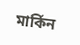মার্কিন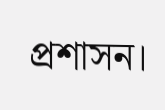প্রশাসন।